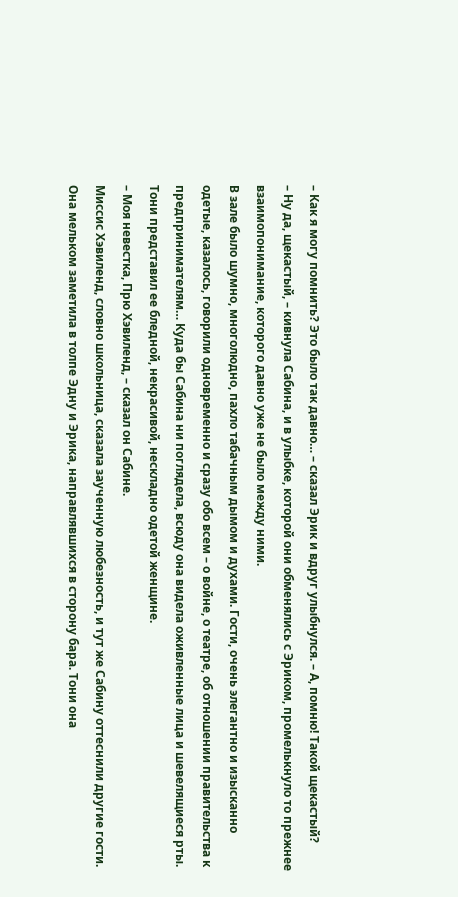– Как я могу помнить? Это было так давно… – сказал Эрик и вдруг улыбнулся. – А, помню! Такой щекастый?
– Ну да, щекастый, – кивнула Сабина, и в улыбке, которой они обменялись с Эриком, промелькнуло то прежнее взаимопонимание, которого давно уже не было между ними.
В зале было шумно, многолюдно, пахло табачным дымом и духами. Гости, очень элегантно и изысканно одетые, казалось, говорили одновременно и сразу обо всем – о войне, о театре, об отношении правительства к предпринимателям… Куда бы Сабина ни поглядела, всюду она видела оживленные лица и шевелящиеся рты. Тони представил ее бледной, некрасивой, нескладно одетой женщине.
– Моя невестка, Прю Хэвиленд, – сказал он Сабине.
Миссис Хэвиленд, словно школьница, сказала заученную любезность, и тут же Сабину оттеснили другие гости. Она мельком заметила в толпе Эдну и Эрика, направлявшихся в сторону бара. Тони она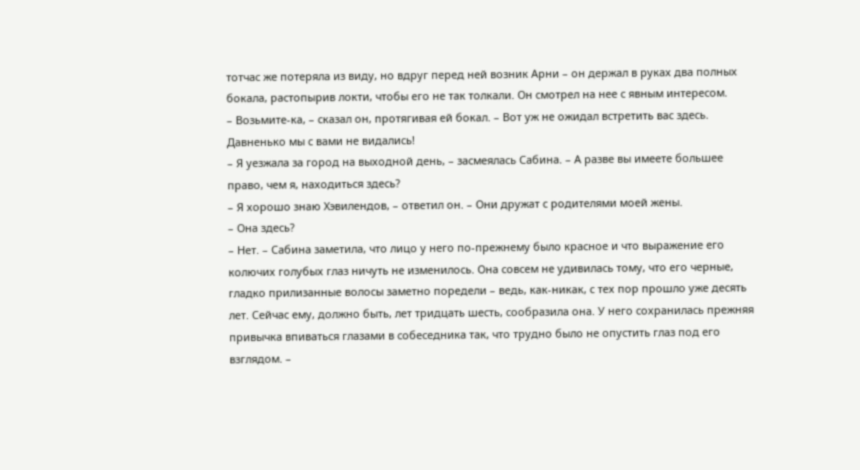тотчас же потеряла из виду, но вдруг перед ней возник Арни – он держал в руках два полных бокала, растопырив локти, чтобы его не так толкали. Он смотрел на нее с явным интересом.
– Возьмите-ка, – сказал он, протягивая ей бокал. – Вот уж не ожидал встретить вас здесь. Давненько мы с вами не видались!
– Я уезжала за город на выходной день, – засмеялась Сабина. – А разве вы имеете большее право, чем я, находиться здесь?
– Я хорошо знаю Хэвилендов, – ответил он. – Они дружат с родителями моей жены.
– Она здесь?
– Нет. – Сабина заметила, что лицо у него по-прежнему было красное и что выражение его колючих голубых глаз ничуть не изменилось. Она совсем не удивилась тому, что его черные, гладко прилизанные волосы заметно поредели – ведь, как-никак, с тех пор прошло уже десять лет. Сейчас ему, должно быть, лет тридцать шесть, сообразила она. У него сохранилась прежняя привычка впиваться глазами в собеседника так, что трудно было не опустить глаз под его взглядом. –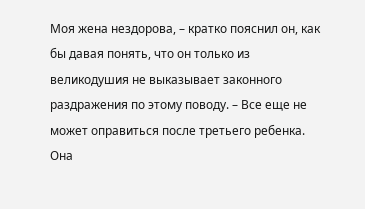Моя жена нездорова, – кратко пояснил он, как бы давая понять, что он только из великодушия не выказывает законного раздражения по этому поводу. – Все еще не может оправиться после третьего ребенка. Она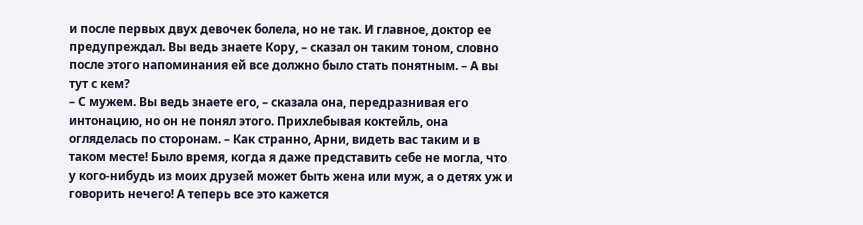и после первых двух девочек болела, но не так. И главное, доктор ее предупреждал. Вы ведь знаете Кору, – сказал он таким тоном, словно после этого напоминания ей все должно было стать понятным. – А вы тут с кем?
– С мужем. Вы ведь знаете его, – сказала она, передразнивая его интонацию, но он не понял этого. Прихлебывая коктейль, она огляделась по сторонам. – Как странно, Арни, видеть вас таким и в таком месте! Было время, когда я даже представить себе не могла, что у кого-нибудь из моих друзей может быть жена или муж, а о детях уж и говорить нечего! А теперь все это кажется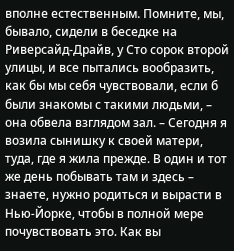вполне естественным. Помните, мы, бывало, сидели в беседке на Риверсайд-Драйв, у Сто сорок второй улицы, и все пытались вообразить, как бы мы себя чувствовали, если б были знакомы с такими людьми, – она обвела взглядом зал. – Сегодня я возила сынишку к своей матери, туда, где я жила прежде. В один и тот же день побывать там и здесь – знаете, нужно родиться и вырасти в Нью-Йорке, чтобы в полной мере почувствовать это. Как вы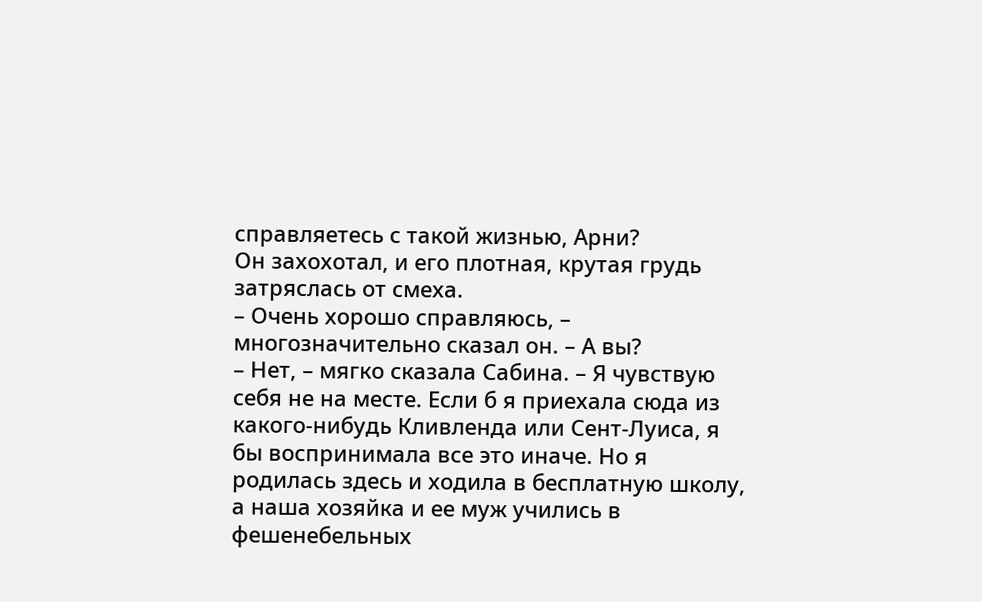справляетесь с такой жизнью, Арни?
Он захохотал, и его плотная, крутая грудь затряслась от смеха.
– Очень хорошо справляюсь, – многозначительно сказал он. – А вы?
– Нет, – мягко сказала Сабина. – Я чувствую себя не на месте. Если б я приехала сюда из какого-нибудь Кливленда или Сент-Луиса, я бы воспринимала все это иначе. Но я родилась здесь и ходила в бесплатную школу, а наша хозяйка и ее муж учились в фешенебельных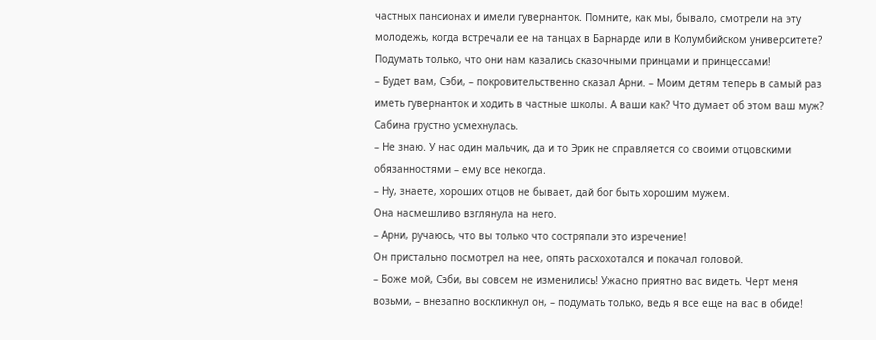частных пансионах и имели гувернанток. Помните, как мы, бывало, смотрели на эту молодежь, когда встречали ее на танцах в Барнарде или в Колумбийском университете? Подумать только, что они нам казались сказочными принцами и принцессами!
– Будет вам, Сэби, – покровительственно сказал Арни. – Моим детям теперь в самый раз иметь гувернанток и ходить в частные школы. А ваши как? Что думает об этом ваш муж?
Сабина грустно усмехнулась.
– Не знаю. У нас один мальчик, да и то Эрик не справляется со своими отцовскими обязанностями – ему все некогда.
– Ну, знаете, хороших отцов не бывает, дай бог быть хорошим мужем.
Она насмешливо взглянула на него.
– Арни, ручаюсь, что вы только что состряпали это изречение!
Он пристально посмотрел на нее, опять расхохотался и покачал головой.
– Боже мой, Сэби, вы совсем не изменились! Ужасно приятно вас видеть. Черт меня возьми, – внезапно воскликнул он, – подумать только, ведь я все еще на вас в обиде!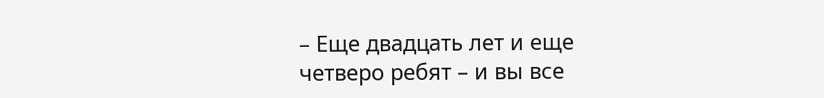– Еще двадцать лет и еще четверо ребят – и вы все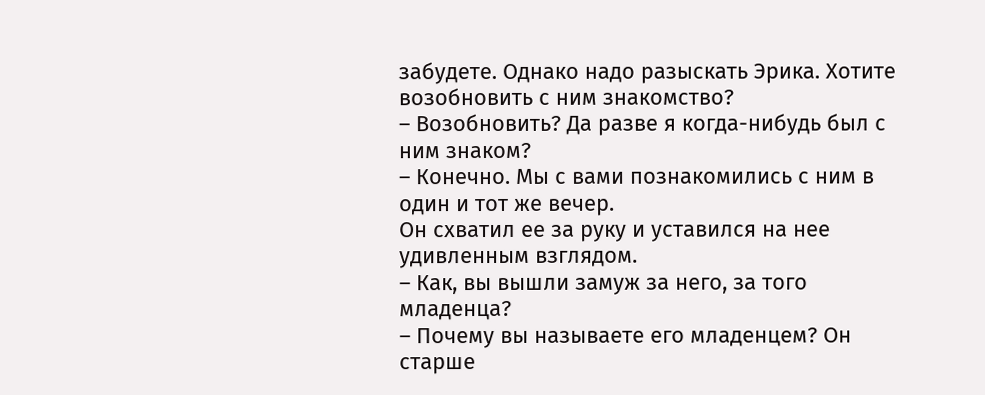забудете. Однако надо разыскать Эрика. Хотите возобновить с ним знакомство?
– Возобновить? Да разве я когда-нибудь был с ним знаком?
– Конечно. Мы с вами познакомились с ним в один и тот же вечер.
Он схватил ее за руку и уставился на нее удивленным взглядом.
– Как, вы вышли замуж за него, за того младенца?
– Почему вы называете его младенцем? Он старше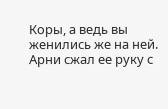Коры, а ведь вы женились же на ней.
Арни сжал ее руку с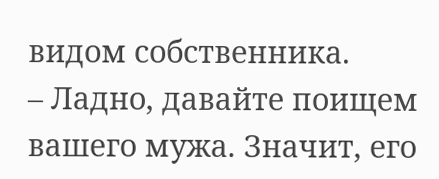видом собственника.
– Ладно, давайте поищем вашего мужа. Значит, его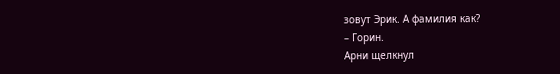зовут Эрик. А фамилия как?
– Горин.
Арни щелкнул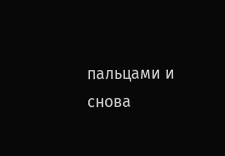пальцами и снова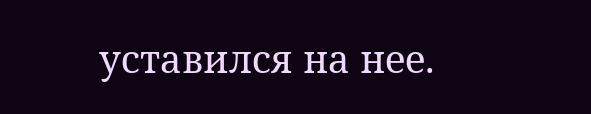уставился на нее.